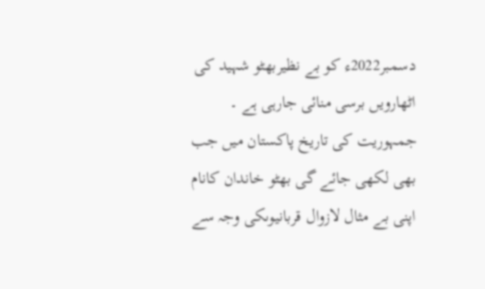دسمبر2022ء کو بے نظیربھٹو شہید کی اٹھارویں برسی منائی جارہی ہے ۔ جمہوریت کی تاریخ پاکستان میں جب بھی لکھی جائے گی بھٹو خاندان کانام اپنی بے مثال لازوال قربانیوںکی وجہ سے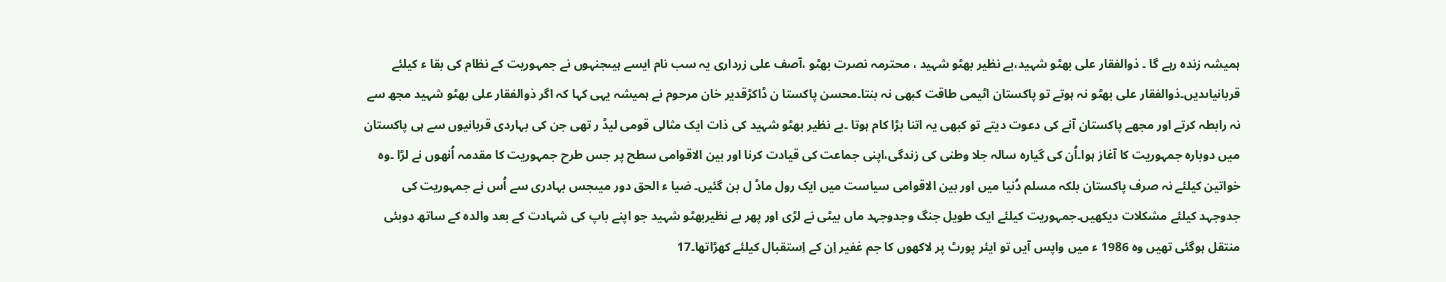ہمیشہ زندہ رہے گا ۔ ذوالفقار علی بھٹو شہید،بے نظیر بھٹو شہید ، محترمہ نصرت بھٹو ،آصف علی زرداری یہ سب نام ایسے ہیںجنہوں نے جمہوریت کے نظام کی بقا ء کیلئے قربانیاںدیں۔ذوالفقار علی بھٹو نہ ہوتے تو پاکستان اٹیمی طاقت کبھی نہ بنتا۔محسن پاکستا ن ڈاکڑقدیر خان مرحوم نے ہمیشہ یہی کہا کہ اگر ذوالفقار علی بھٹو شہید مجھ سے نہ رابطہ کرتے اور مجھے پاکستان آنے کی دعوت دیتے تو کبھی یہ اتنا بڑا کام ہوتا ۔بے نظیر بھٹو شہید کی ذات ایک مثالی قومی لیڈ ر تھی جن کی بہاردی قربانیوں سے ہی پاکستان میں دوبارہ جمہوریت کا آغاز ہوا۔اُن کی گیارہ سالہ جلا وطنی کی زندگی،اپنی جماعت کی قیادت کرنا اور بین الاقوامی سطح پر جس طرح جمہوریت کا مقدمہ اُنھوں نے لڑا ۔وہ خواتین کیلئے نہ صرف پاکستان بلکہ مسلم دُنیا میں اور بین الاقوامی سیاست میں ایک رول ماڈ ل بن گئیں۔ ضیا ء الحق دور میںجس بہادری سے اُس نے جمہوریت کی جدوجہد کیلئے مشکلات دیکھیں۔جمہوریت کیلئے ایک طویل جنگ وجدوجہد ماں بیٹی نے لڑی اور پھر بے نظیربھٹو شہید جو اپنے باپ کی شہادت کے بعد والدہ کے ساتھ دوبئی منتقل ہوگئی تھیں وہ 1986 ء میں واپس آیں تو ایئر پورٹ پر لاکھوں کا جم غفیر اِن کے اِستقبال کیلئے کھڑاتھا۔17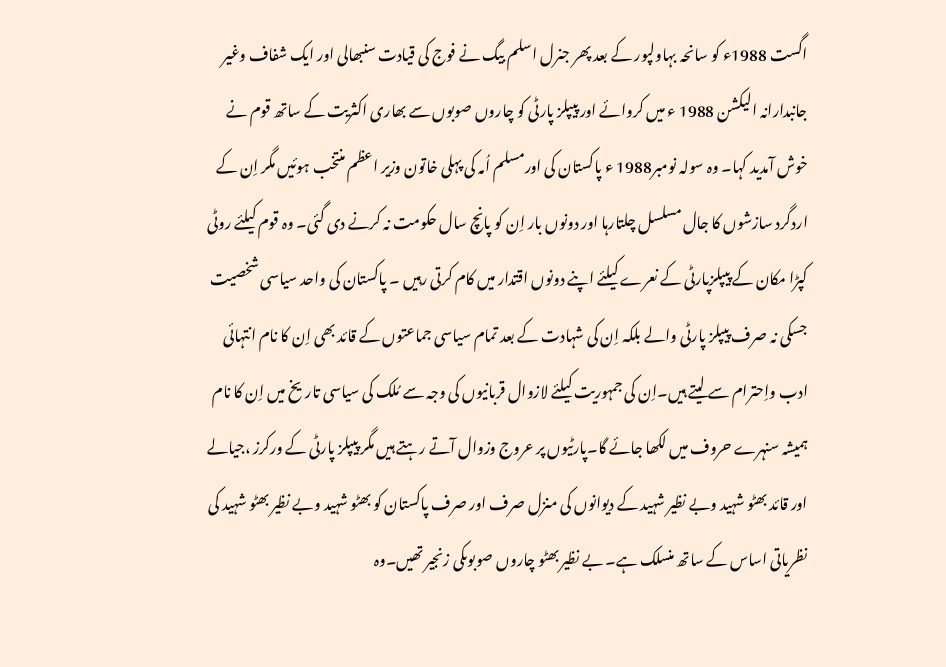اگست 1988ء کو سانحہ بہاولپور کے بعد پھر جنرل اسلم بیگ نے فوج کی قیادت سنبھالی اور ایک شفاف وغیر جانبدارانہ الیکشن 1988 ء میں کروائے اور پیپلز پارٹی کو چاروں صوبوں سے بھاری اکثریت کے ساتھ قوم نے خوش آمدید کہا۔ وہ سولہ نومبر1988 ء پاکستان کی اورمسلم اُمہ کی پہلی خاتون وزیر اعظم منتخب ہوئیں مگر اِن کے اردگرد سازشوں کا جال مسلسل چلتارہا اور دونوں بار اِن کو پانچ سال حکومت نہ کرنے دی گئی۔ وہ قوم کیلئے روٹی کپڑا مکان کے پیپلزپارٹی کے نعرے کیلئے اپنے دونوں اقتدار میں کام کرتی رہیں ۔ پاکستان کی واحد سیاسی شخصیت جسکی نہ صرف پیپلز پارٹی والے بلکہ اِن کی شہادت کے بعد تمام سیاسی جماعتوں کے قائد بھی اِن کا نام انتہائی ادب واِحترام سے لیتے ہیں۔اِن کی جمہوریت کیلئے لازوال قربانیوں کی وجہ سے مُلک کی سیاسی تاریخ میں اِن کا نام ہمیشہ سنہرے حروف میں لکھا جائے گا۔پارٹیوں پر عروج وزوال آتے رہتے ہیں مگر پیپلز پارٹی کے ورکرز ،جیالے اور قائد بھٹو شہید وبے نظیر شہید کے دیوانوں کی منزل صرف اور صرف پاکستان کو بھٹو شہید وبے نظیر بھٹو شہید کی نظریاتی اساس کے ساتھ منسلک ہے۔ بے نظیر بھٹو چاروں صوبوںکی زنجیر تھیں۔وہ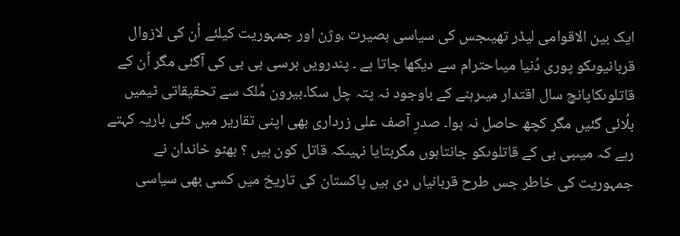ایک بین الاقوامی لیڈر تھیںجس کی سیاسی بصیرت ،وژن اور جمہوریت کیلئے اُن کی لازوال قربانیوںکو پوری دُنیا میںاحترام سے دیکھا جاتا ہے ۔ پندرویں برسی بی بی کی آگئی مگر اُن کے قاتلوںکاپانچ سال اقتدار میںرہنے کے باوجود نہ پتہ چل سکا۔بیرون مُلک سے تحقیقاتی ٹیمیں بلُائی گئیں مگر کچھ حاصل نہ ہوا۔ صدرِ آصف علی زرداری بھی اپنی تقاریر میں کئی باریہ کہتے رہے کہ میںبی بی کے قاتلوںکو جانتاہوں مگربتایا نہیںکہ قاتل کون ہیں ؟ بھٹو خاندان نے جمہوریت کی خاطر جس طرح قربانیاں دی ہیں پاکستان کی تاریخ میں کسی بھی سیاسی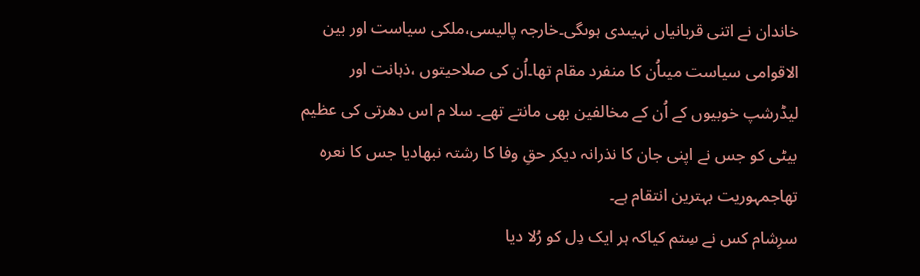خاندان نے اتنی قربانیاں نہیںدی ہوںگی۔خارجہ پالیسی،ملکی سیاست اور بین الاقوامی سیاست میںاُن کا منفرد مقام تھا۔اُن کی صلاحیتوں ،ذہانت اور لیڈرشپ خوبیوں کے اُن کے مخالفین بھی مانتے تھے۔ سلا م اس دھرتی کی عظیم بیٹی کو جس نے اپنی جان کا نذرانہ دیکر حقِ وفا کا رشتہ نبھادیا جس کا نعرہ تھاجمہوریت بہترین انتقام ہے۔
سرِشام کس نے سِتم کیاکہ ہر ایک دِل کو رُلا دیا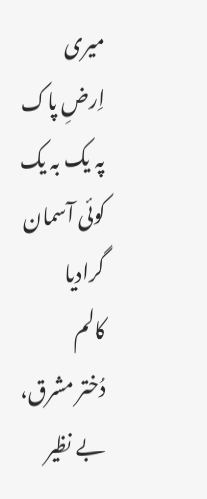میری اِرضِ پاک پہ یک بہ یک کوئی آسمان گرادیا
کالم
دُختر مشرق، بے نظیر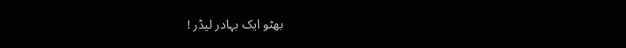بھٹو ایک بہادر لیڈر !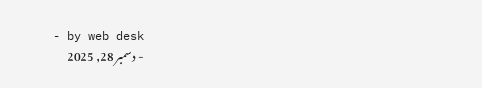- by web desk
- دسمبر 28, 2025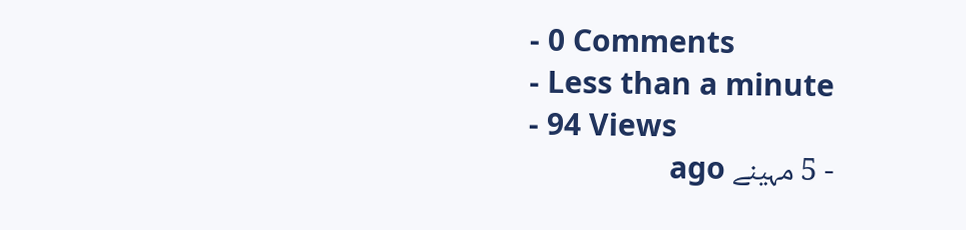- 0 Comments
- Less than a minute
- 94 Views
- 5 مہینے ago